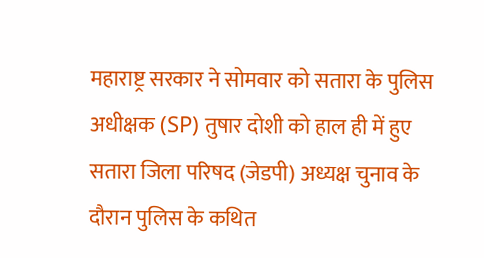महाराष्ट्र सरकार ने सोमवार को सतारा के पुलिस अधीक्षक (SP) तुषार दोशी को हाल ही में हुए सतारा जिला परिषद (जेडपी) अध्यक्ष चुनाव के दौरान पुलिस के कथित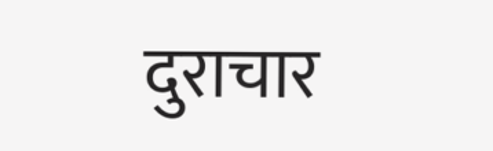दुराचार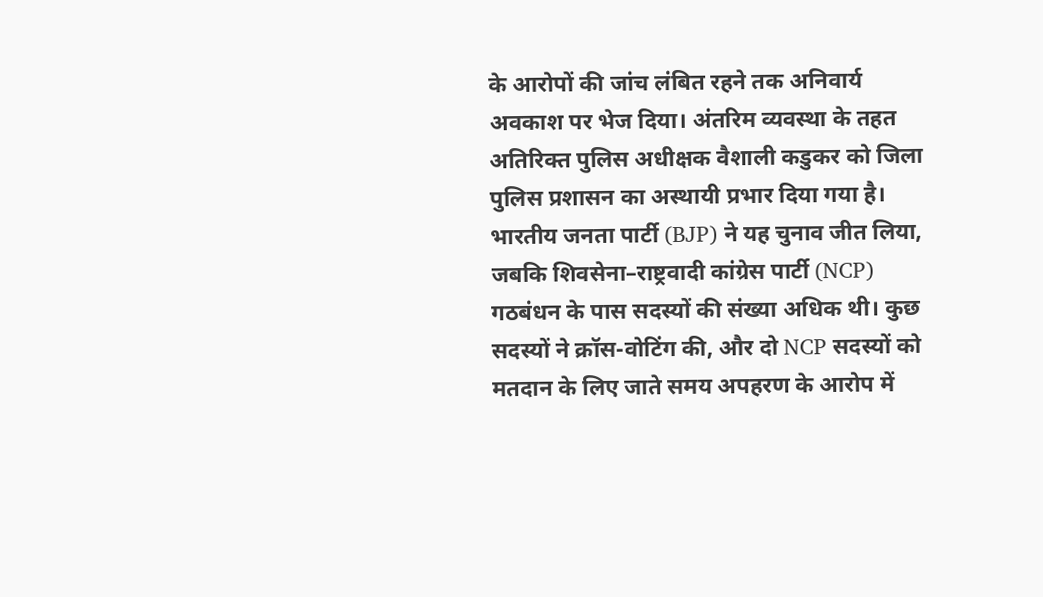के आरोपों की जांच लंबित रहने तक अनिवार्य अवकाश पर भेज दिया। अंतरिम व्यवस्था के तहत अतिरिक्त पुलिस अधीक्षक वैशाली कडुकर को जिला पुलिस प्रशासन का अस्थायी प्रभार दिया गया है।
भारतीय जनता पार्टी (BJP) ने यह चुनाव जीत लिया, जबकि शिवसेना–राष्ट्रवादी कांग्रेस पार्टी (NCP) गठबंधन के पास सदस्यों की संख्या अधिक थी। कुछ सदस्यों ने क्रॉस-वोटिंग की, और दो NCP सदस्यों को मतदान के लिए जाते समय अपहरण के आरोप में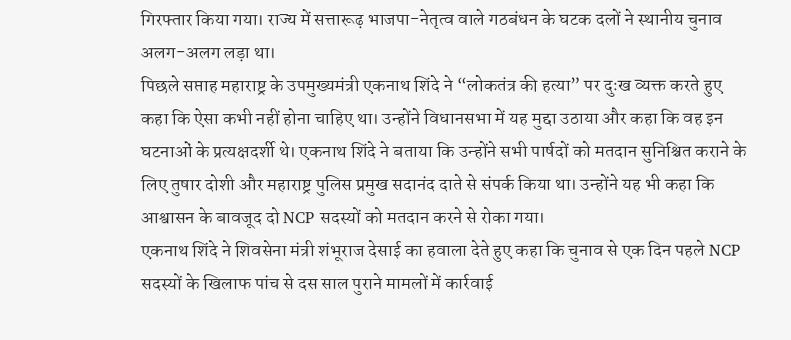गिरफ्तार किया गया। राज्य में सत्तारूढ़ भाजपा-नेतृत्व वाले गठबंधन के घटक दलों ने स्थानीय चुनाव अलग-अलग लड़ा था।
पिछले सप्ताह महाराष्ट्र के उपमुख्यमंत्री एकनाथ शिंदे ने “लोकतंत्र की हत्या” पर दुःख व्यक्त करते हुए कहा कि ऐसा कभी नहीं होना चाहिए था। उन्होंने विधानसभा में यह मुद्दा उठाया और कहा कि वह इन घटनाओं के प्रत्यक्षदर्शी थे। एकनाथ शिंदे ने बताया कि उन्होंने सभी पार्षदों को मतदान सुनिश्चित कराने के लिए तुषार दोशी और महाराष्ट्र पुलिस प्रमुख सदानंद दाते से संपर्क किया था। उन्होंने यह भी कहा कि आश्वासन के बावजूद दो NCP सदस्यों को मतदान करने से रोका गया।
एकनाथ शिंदे ने शिवसेना मंत्री शंभूराज देसाई का हवाला देते हुए कहा कि चुनाव से एक दिन पहले NCP सदस्यों के खिलाफ पांच से दस साल पुराने मामलों में कार्रवाई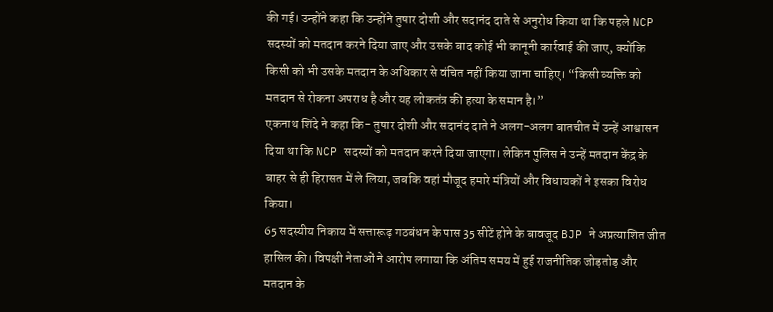की गई। उन्होंने कहा कि उन्होंने तुषार दोशी और सदानंद दाते से अनुरोध किया था कि पहले NCP सदस्यों को मतदान करने दिया जाए और उसके बाद कोई भी कानूनी कार्रवाई की जाए, क्योंकि किसी को भी उसके मतदान के अधिकार से वंचित नहीं किया जाना चाहिए। “किसी व्यक्ति को मतदान से रोकना अपराध है और यह लोकतंत्र की हत्या के समान है।”
एकनाथ शिंदे ने कहा कि- तुषार दोशी और सदानंद दाते ने अलग-अलग बातचीत में उन्हें आश्वासन दिया था कि NCP सदस्यों को मतदान करने दिया जाएगा। लेकिन पुलिस ने उन्हें मतदान केंद्र के बाहर से ही हिरासत में ले लिया, जबकि वहां मौजूद हमारे मंत्रियों और विधायकों ने इसका विरोध किया।
65 सदस्यीय निकाय में सत्तारूढ़ गठबंधन के पास 35 सीटें होने के बावजूद BJP ने अप्रत्याशित जीत हासिल की। विपक्षी नेताओं ने आरोप लगाया कि अंतिम समय में हुई राजनीतिक जोड़तोड़ और मतदान के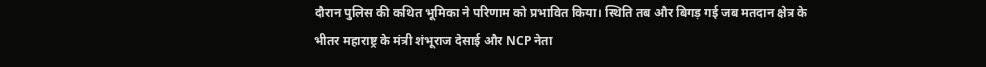दौरान पुलिस की कथित भूमिका ने परिणाम को प्रभावित किया। स्थिति तब और बिगड़ गई जब मतदान क्षेत्र के भीतर महाराष्ट्र के मंत्री शंभूराज देसाई और NCP नेता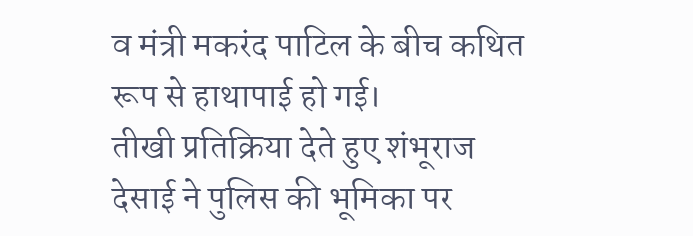व मंत्री मकरंद पाटिल के बीच कथित रूप से हाथापाई हो गई।
तीखी प्रतिक्रिया देते हुए शंभूराज देसाई ने पुलिस की भूमिका पर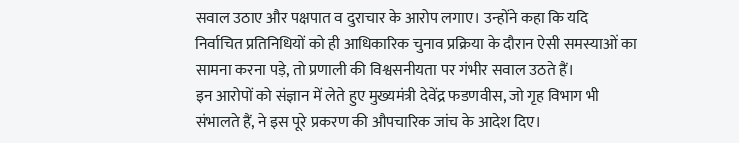सवाल उठाए और पक्षपात व दुराचार के आरोप लगाए। उन्होंने कहा कि यदि निर्वाचित प्रतिनिधियों को ही आधिकारिक चुनाव प्रक्रिया के दौरान ऐसी समस्याओं का सामना करना पड़े, तो प्रणाली की विश्वसनीयता पर गंभीर सवाल उठते हैं।
इन आरोपों को संज्ञान में लेते हुए मुख्यमंत्री देवेंद्र फडणवीस, जो गृह विभाग भी संभालते हैं, ने इस पूरे प्रकरण की औपचारिक जांच के आदेश दिए।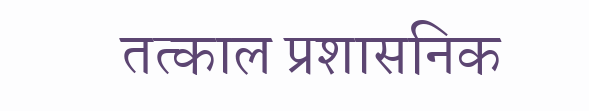तत्काल प्रशासनिक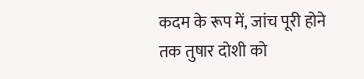कदम के रूप में, जांच पूरी होने तक तुषार दोशी को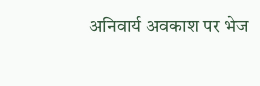अनिवार्य अवकाश पर भेज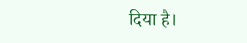दिया है।